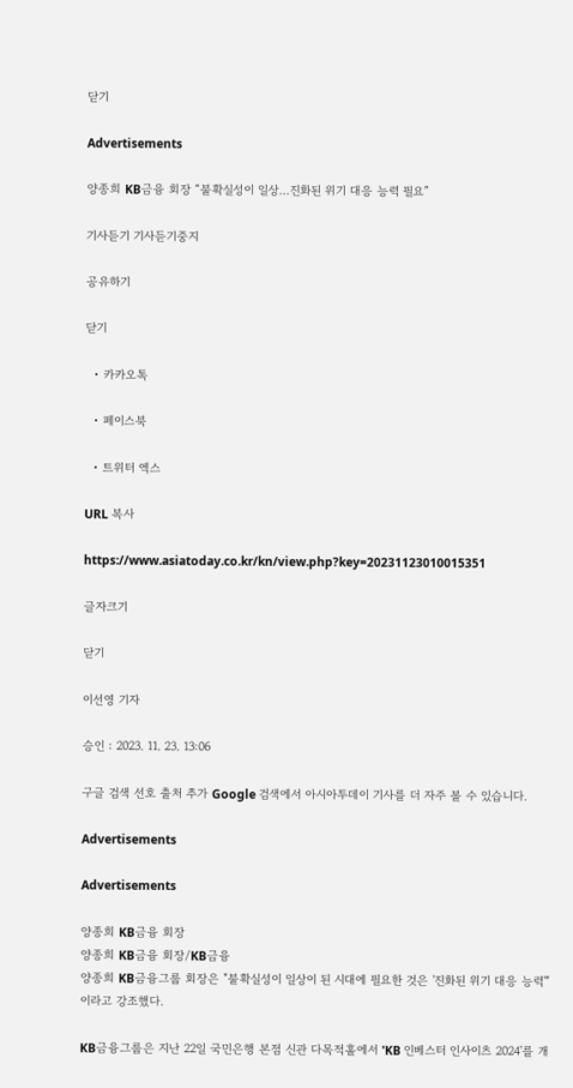닫기

Advertisements

양종희 KB금융 회장 “불확실성이 일상…진화된 위기 대응 능력 필요”

기사듣기 기사듣기중지

공유하기

닫기

  • 카카오톡

  • 페이스북

  • 트위터 엑스

URL 복사

https://www.asiatoday.co.kr/kn/view.php?key=20231123010015351

글자크기

닫기

이선영 기자

승인 : 2023. 11. 23. 13:06

구글 검색 선호 출처 추가 Google 검색에서 아시아투데이 기사를 더 자주 볼 수 있습니다.

Advertisements

Advertisements

양종희 KB금융 회장
양종희 KB금융 회장/KB금융
양종희 KB금융그룹 회장은 "불확실성이 일상이 된 시대에 필요한 것은 '진화된 위기 대응 능력'"이라고 강조했다.

KB금융그룹은 지난 22일 국민은행 본점 신관 다목적홀에서 'KB 인베스터 인사이츠 2024'를 개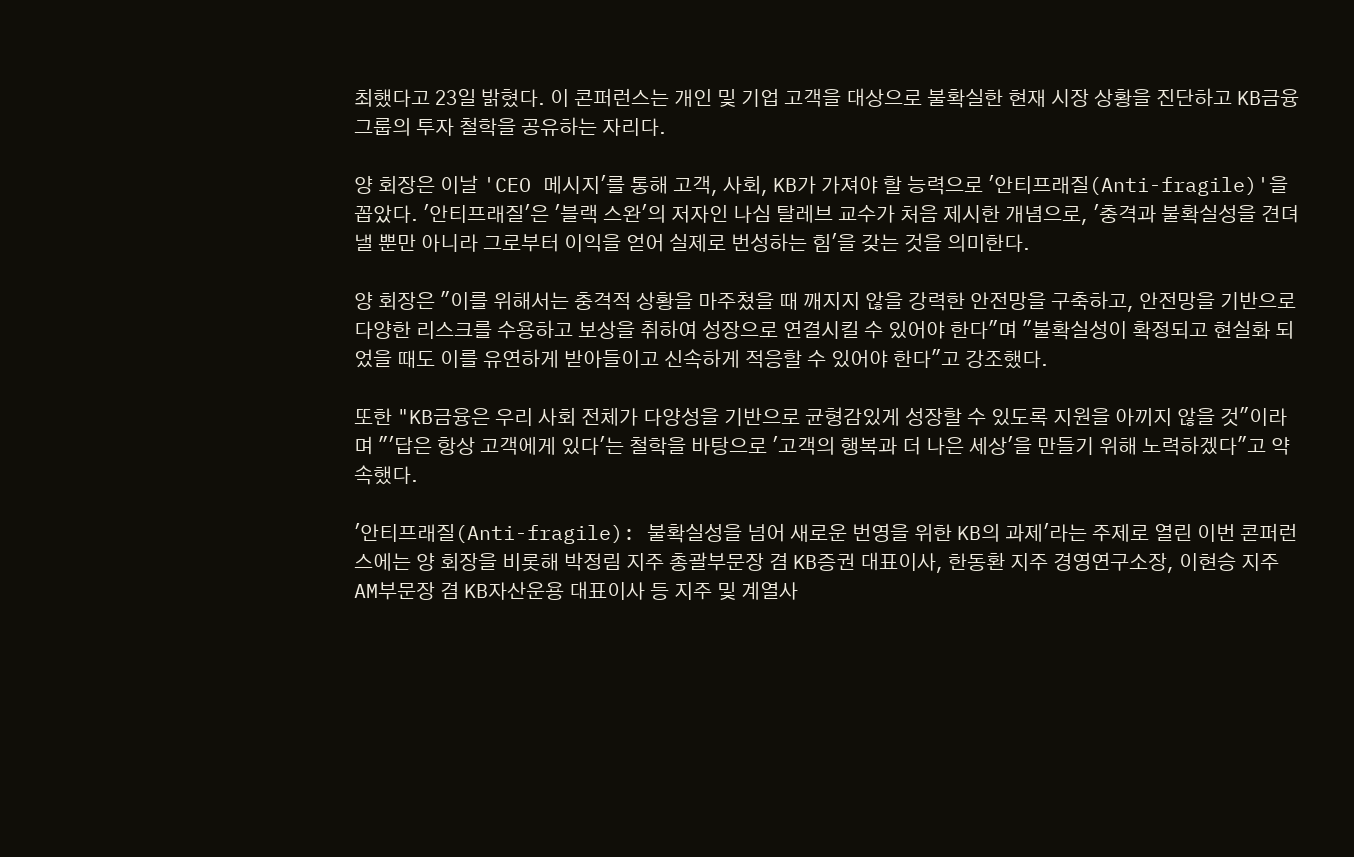최했다고 23일 밝혔다. 이 콘퍼런스는 개인 및 기업 고객을 대상으로 불확실한 현재 시장 상황을 진단하고 KB금융그룹의 투자 철학을 공유하는 자리다.

양 회장은 이날 'CEO 메시지'를 통해 고객, 사회, KB가 가져야 할 능력으로 '안티프래질(Anti-fragile)'을 꼽았다. '안티프래질'은 '블랙 스완'의 저자인 나심 탈레브 교수가 처음 제시한 개념으로, '충격과 불확실성을 견뎌낼 뿐만 아니라 그로부터 이익을 얻어 실제로 번성하는 힘'을 갖는 것을 의미한다.

양 회장은 "이를 위해서는 충격적 상황을 마주쳤을 때 깨지지 않을 강력한 안전망을 구축하고, 안전망을 기반으로 다양한 리스크를 수용하고 보상을 취하여 성장으로 연결시킬 수 있어야 한다"며 "불확실성이 확정되고 현실화 되었을 때도 이를 유연하게 받아들이고 신속하게 적응할 수 있어야 한다"고 강조했다.

또한 "KB금융은 우리 사회 전체가 다양성을 기반으로 균형감있게 성장할 수 있도록 지원을 아끼지 않을 것"이라며 "'답은 항상 고객에게 있다'는 철학을 바탕으로 '고객의 행복과 더 나은 세상'을 만들기 위해 노력하겠다"고 약속했다.

'안티프래질(Anti-fragile): 불확실성을 넘어 새로운 번영을 위한 KB의 과제'라는 주제로 열린 이번 콘퍼런스에는 양 회장을 비롯해 박정림 지주 총괄부문장 겸 KB증권 대표이사, 한동환 지주 경영연구소장, 이현승 지주 AM부문장 겸 KB자산운용 대표이사 등 지주 및 계열사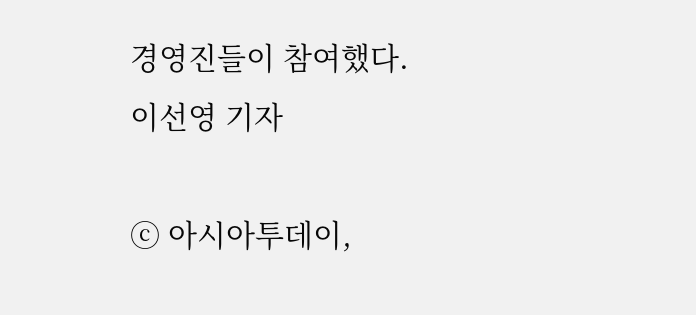경영진들이 참여했다.
이선영 기자

ⓒ 아시아투데이,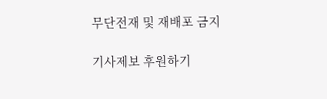무단전재 및 재배포 금지

기사제보 후원하기